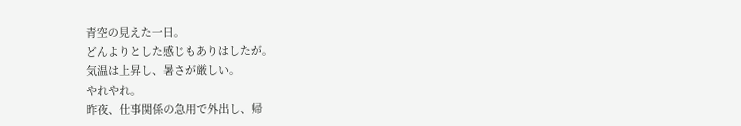青空の見えた一日。
どんよりとした感じもありはしたが。
気温は上昇し、暑さが厳しい。
やれやれ。
昨夜、仕事関係の急用で外出し、帰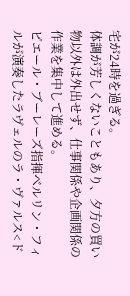宅が24時を過ぎる。
体調が芳しくないこともあり、夕方の買い物以外は外出せず、仕事関係や企画関係の作業を集中して進める。
ピエール・ブーレーズ指揮ベルリン・フィルが演奏したラヴェルのラ・ヴァルス<ド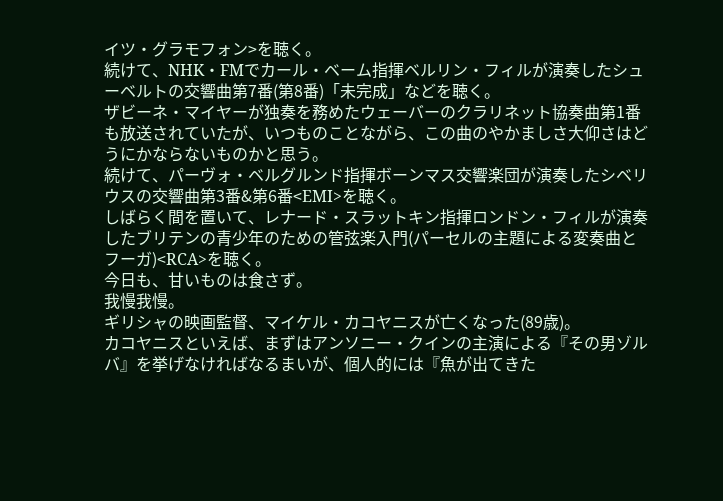イツ・グラモフォン>を聴く。
続けて、NHK・FMでカール・ベーム指揮ベルリン・フィルが演奏したシューベルトの交響曲第7番(第8番)「未完成」などを聴く。
ザビーネ・マイヤーが独奏を務めたウェーバーのクラリネット協奏曲第1番も放送されていたが、いつものことながら、この曲のやかましさ大仰さはどうにかならないものかと思う。
続けて、パーヴォ・ベルグルンド指揮ボーンマス交響楽団が演奏したシベリウスの交響曲第3番&第6番<EMI>を聴く。
しばらく間を置いて、レナード・スラットキン指揮ロンドン・フィルが演奏したブリテンの青少年のための管弦楽入門(パーセルの主題による変奏曲とフーガ)<RCA>を聴く。
今日も、甘いものは食さず。
我慢我慢。
ギリシャの映画監督、マイケル・カコヤニスが亡くなった(89歳)。
カコヤニスといえば、まずはアンソニー・クインの主演による『その男ゾルバ』を挙げなければなるまいが、個人的には『魚が出てきた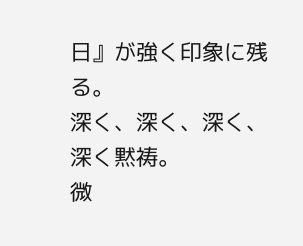日』が強く印象に残る。
深く、深く、深く、深く黙祷。
微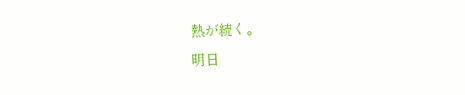熱が続く。
明日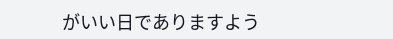がいい日でありますよう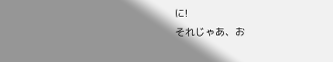に!
それじゃあ、お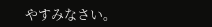やすみなさい。